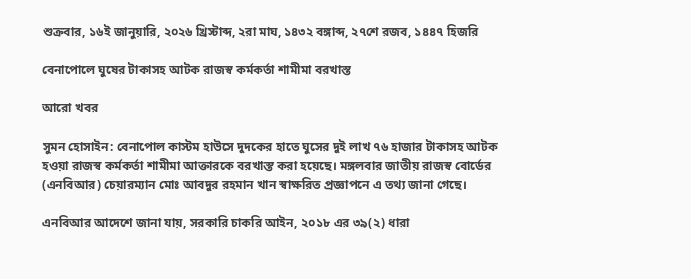শুক্রবার, ১৬ই জানুয়ারি, ২০২৬ খ্রিস্টাব্দ, ২রা মাঘ, ১৪৩২ বঙ্গাব্দ, ২৭শে রজব, ১৪৪৭ হিজরি

বেনাপোলে ঘুষের টাকাসহ আটক রাজস্ব কর্মকর্তা শামীমা বরখাস্ত

আরো খবর

সুমন হোসাইন: বেনাপোল কাস্টম হাউসে দুদকের হাতে ঘুসের দুই লাখ ৭৬ হাজার টাকাসহ আটক হওয়া রাজস্ব কর্মকর্তা শামীমা আক্তারকে বরখাস্ত করা হয়েছে। মঙ্গলবার জাতীয় রাজস্ব বোর্ডের (এনবিআর) চেয়ারম্যান মোঃ আবদুর রহমান খান স্বাক্ষরিত প্রজ্ঞাপনে এ তথ্য জানা গেছে।

এনবিআর আদেশে জানা যায়, সরকারি চাকরি আইন, ২০১৮ এর ৩৯(২) ধারা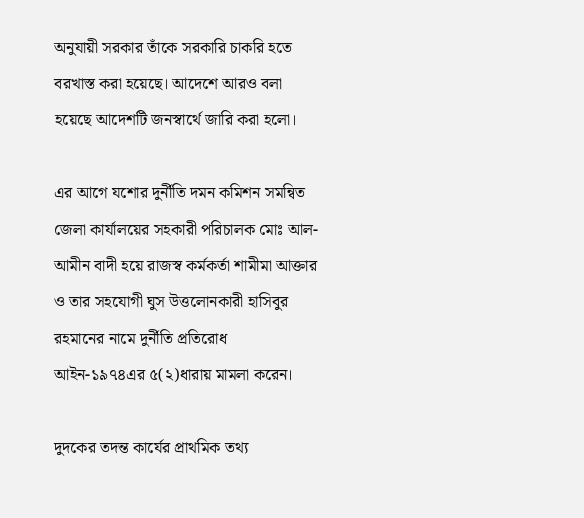অনুযায়ী সরকার তাঁকে সরকারি চাকরি হতে বরখাস্ত করা হয়েছে। আদেশে আরও বলা হয়েছে আদেশটি জনস্বার্থে জারি করা হলো।

এর আগে যশোর দুর্নীতি দমন কমিশন সমন্বিত জেলা কার্যালয়ের সহকারী পরিচালক মোঃ আল-আমীন বাদী হয়ে রাজস্ব কর্মকর্তা শামীমা আক্তার ও তার সহযোগী ঘুস উত্তলোনকারী হাসিবুর রহমানের নামে দুর্নীতি প্রতিরোধ আইন-১৯৭৪এর ৫(২)ধারায় মামলা করেন।

দুদকের তদন্ত কার্যের প্রাথমিক তথ্য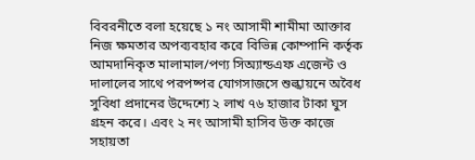বিবরনীতে বলা হয়েছে ১ নং আসামী শামীমা আক্তার নিজ ক্ষমতার অপব্যবহার করে বিভিন্ন কোম্পানি কর্তৃক আমদানিকৃত মালামাল/পণ্য সিঅ্যান্ডএফ এজেন্ট ও দালালের সাথে পরপষ্পর যোগসাজসে শুল্কায়নে অবৈধ সুবিধা প্রদানের উদ্দেশ্যে ২ লাখ ৭৬ হাজার টাকা ঘুস গ্রহন করে। এবং ২ নং আসামী হাসিব উক্ত কাজে সহায়তা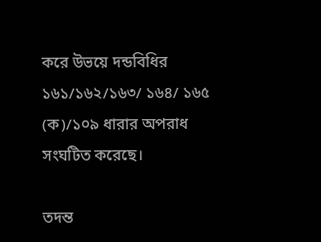করে উভয়ে দন্ডবিধির ১৬১/১৬২/১৬৩/ ১৬৪/ ১৬৫ (ক)/১০৯ ধারার অপরাধ সংঘটিত করেছে।

তদন্ত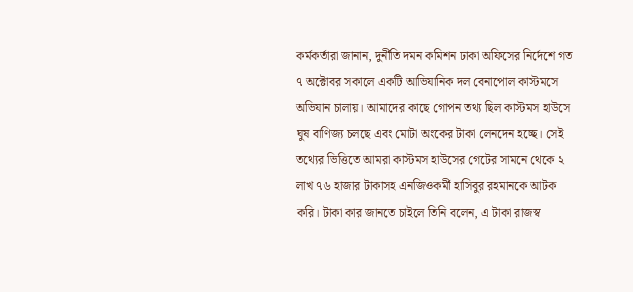কর্মকর্তারা জানান, দুর্নীতি দমন কমিশন ঢাকা অফিসের নির্দেশে গত ৭ অক্টোবর সকালে একটি আভিযানিক দল বেনাপোল কাস্টমসে অভিযান চালায়। আমাদের কাছে গোপন তথ্য ছিল কাস্টমস হাউসে ঘুষ বাণিজ্য চলছে এবং মোটা অংকের টাকা লেনদেন হচ্ছে। সেই তথ্যের ভিত্তিতে আমরা কাস্টমস হাউসের গেটের সামনে থেকে ২ লাখ ৭৬ হাজার টাকাসহ এনজিওকর্মী হাসিবুর রহমানকে আটক করি। টাকা কার জানতে চাইলে তিনি বলেন, এ টাকা রাজস্ব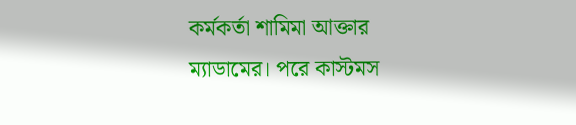কর্মকর্তা শামিমা আক্তার ম্যাডামের। পরে কাস্টমস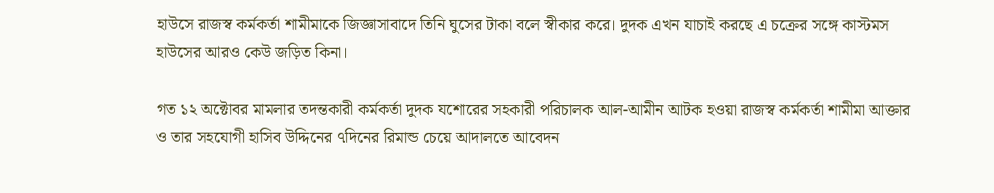হাউসে রাজস্ব কর্মকর্তা শামীমাকে জিজ্ঞাসাবাদে তিনি ঘুসের টাকা বলে স্বীকার করে। দুদক এখন যাচাই করছে এ চক্রের সঙ্গে কাস্টমস হাউসের আরও কেউ জড়িত কিনা।

গত ১২ অক্টোবর মামলার তদন্তকারী কর্মকর্তা দুদক যশোরের সহকারী পরিচালক আল-আমীন আটক হওয়া রাজস্ব কর্মকর্তা শামীমা আক্তার ও তার সহযোগী হাসিব উদ্দিনের ৭দিনের রিমান্ড চেয়ে আদালতে আবেদন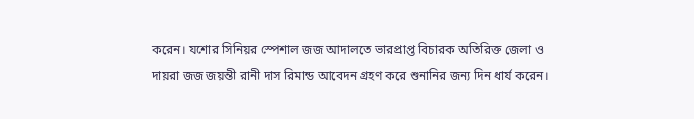করেন। যশোর সিনিয়র স্পেশাল জজ আদালতে ভারপ্রাপ্ত বিচারক অতিরিক্ত জেলা ও দায়রা জজ জয়ন্তী রানী দাস রিমান্ড আবেদন গ্রহণ করে শুনানির জন্য দিন ধার্য করেন।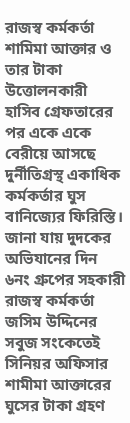রাজস্ব কর্মকর্তা শামিমা আক্তার ও তার টাকা উত্তোলনকারী হাসিব গ্রেফতারের পর একে একে বেরীয়ে আসছে দুর্নীতিগ্রস্থ একাধিক কর্মকর্তার ঘুস বানিজ্যের ফিরিস্তি। জানা যায় দুদকের অভিযানের দিন ৬নং গ্রুপের সহকারী রাজস্ব কর্মকর্তা জসিম উদ্দিনের সবুজ সংকেতেই সিনিয়র অফিসার শামীমা আক্তারের ঘুসের টাকা গ্রহণ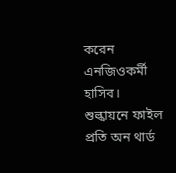করেন এনজিওকর্মী হাসিব। শুল্কায়নে ফাইল প্রতি অন থার্ড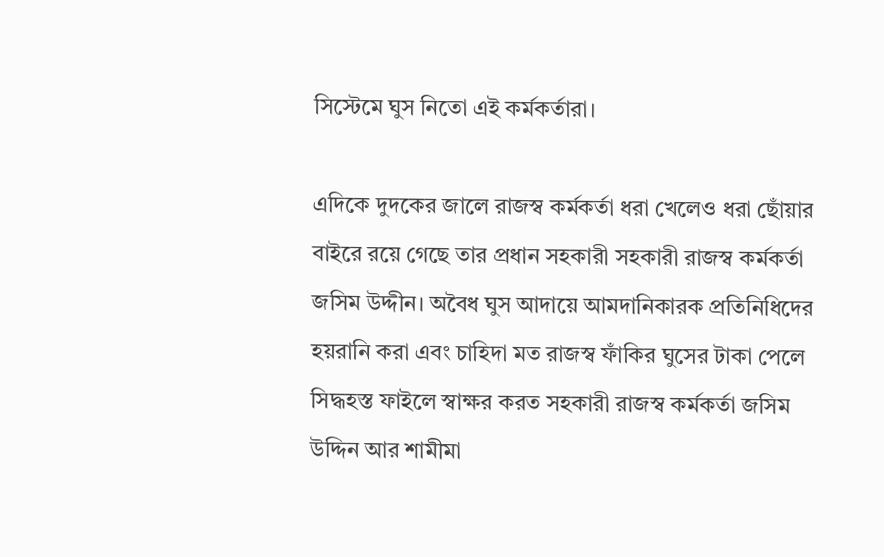সিস্টেমে ঘুস নিতো এই কর্মকর্তারা।

এদিকে দুদকের জালে রাজস্ব কর্মকর্তা ধরা খেলেও ধরা ছোঁয়ার বাইরে রয়ে গেছে তার প্রধান সহকারী সহকারী রাজস্ব কর্মকর্তা জসিম উদ্দীন। অবৈধ ঘুস আদায়ে আমদানিকারক প্রতিনিধিদের হয়রানি করা এবং চাহিদা মত রাজস্ব ফাঁকির ঘুসের টাকা পেলে সিদ্ধহস্ত ফাইলে স্বাক্ষর করত সহকারী রাজস্ব কর্মকর্তা জসিম উদ্দিন আর শামীমা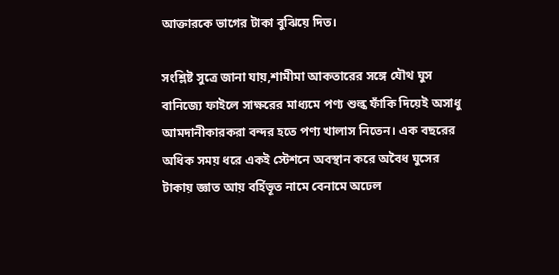আক্তারকে ভাগের টাকা বুঝিয়ে দিত।

সংশ্লিষ্ট সুত্রে জানা যায়,শামীমা আকতারের সঙ্গে যৌথ ঘুস বানিজ্যে ফাইলে সাক্ষরের মাধ্যমে পণ্য শুল্ক ফাঁকি দিয়েই অসাধু আমদানীকারকরা বন্দর হতে পণ্য খালাস নিতেন। এক বছরের অধিক সময় ধরে একই স্টেশনে অবস্থান করে অবৈধ ঘুসের টাকায় জ্ঞাত আয় বর্হিভূত নামে বেনামে অঢেল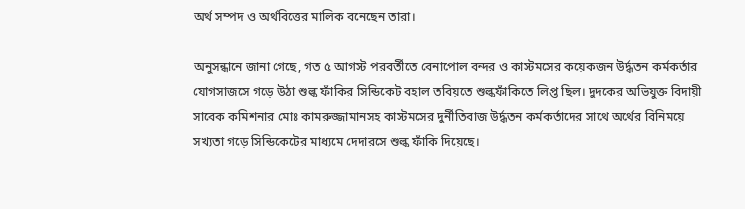অর্থ সম্পদ ও অর্থবিত্তের মালিক বনেছেন তারা।

অনুসন্ধানে জানা গেছে, গত ৫ আগস্ট পরবর্তীতে বেনাপোল বন্দর ও কাস্টমসের কয়েকজন উর্দ্ধতন কর্মকর্তার যোগসাজসে গড়ে উঠা শুল্ক ফাঁকির সিন্ডিকেট বহাল তবিয়তে শুল্কফাঁকিতে লিপ্ত ছিল। দুদকের অভিযুক্ত বিদায়ী সাবেক কমিশনার মোঃ কামরুজ্জামানসহ কাস্টমসের দুর্নীতিবাজ উর্দ্ধতন কর্মকর্তাদের সাথে অর্থের বিনিময়ে সখ্যতা গড়ে সিন্ডিকেটের মাধ্যমে দেদারসে শুল্ক ফাঁকি দিয়েছে।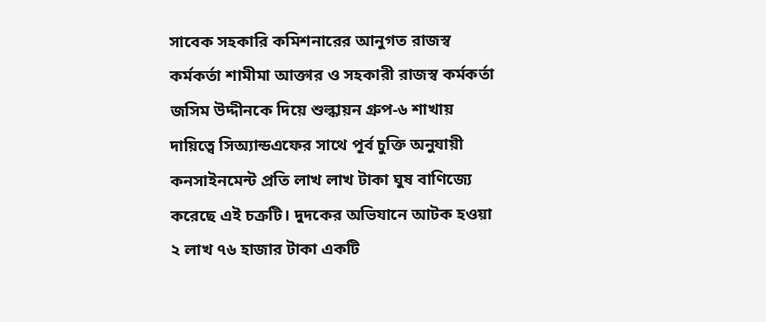সাবেক সহকারি কমিশনারের আনুগত রাজস্ব কর্মকর্তা শামীমা আক্তার ও সহকারী রাজস্ব কর্মকর্তা জসিম উদ্দীনকে দিয়ে শুল্কায়ন গ্রুপ-৬ শাখায় দায়িত্বে সিঅ্যান্ডএফের সাথে পূর্ব চুক্তি অনুযায়ী কনসাইনমেন্ট প্রতি লাখ লাখ টাকা ঘুষ বাণিজ্যে করেছে এই চক্রটি। দুদকের অভিযানে আটক হওয়া ২ লাখ ৭৬ হাজার টাকা একটি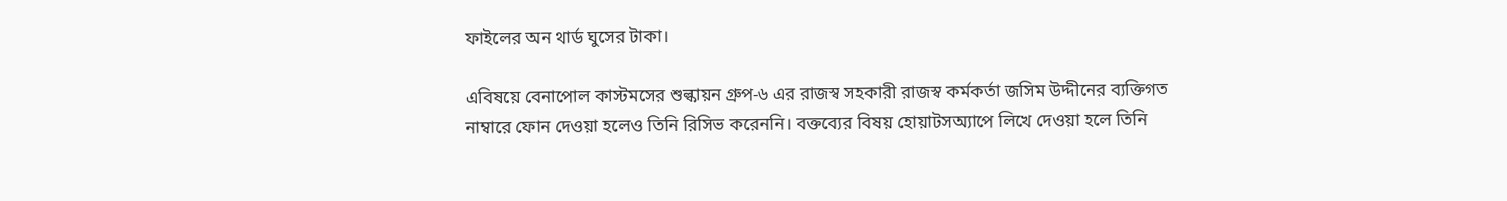ফাইলের অন থার্ড ঘুসের টাকা।

এবিষয়ে বেনাপোল কাস্টমসের শুল্কায়ন গ্রুপ-৬ এর রাজস্ব সহকারী রাজস্ব কর্মকর্তা জসিম উদ্দীনের ব্যক্তিগত নাম্বারে ফোন দেওয়া হলেও তিনি রিসিভ করেননি। বক্তব্যের বিষয় হোয়াটসঅ্যাপে লিখে দেওয়া হলে তিনি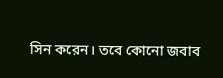সিন করেন। তবে কোনো জবাব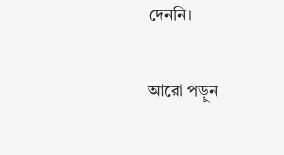দেননি।

আরো পড়ুন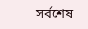সর্বশেষ